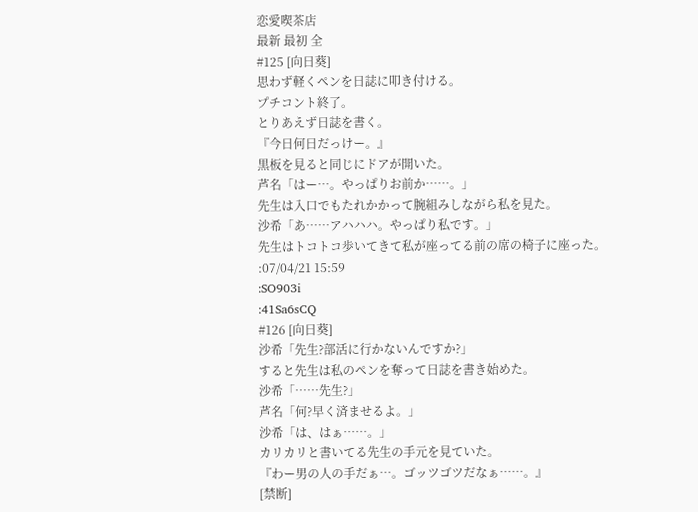恋愛喫茶店
最新 最初 全
#125 [向日葵]
思わず軽くペンを日誌に叩き付ける。
プチコント終了。
とりあえず日誌を書く。
『今日何日だっけー。』
黒板を見ると同じにドアが開いた。
芦名「はー…。やっぱりお前か……。」
先生は入口でもたれかかって腕組みしながら私を見た。
沙希「あ……アハハハ。やっぱり私です。」
先生はトコトコ歩いてきて私が座ってる前の席の椅子に座った。
:07/04/21 15:59
:SO903i
:41Sa6sCQ
#126 [向日葵]
沙希「先生?部活に行かないんですか?」
すると先生は私のペンを奪って日誌を書き始めた。
沙希「……先生?」
芦名「何?早く済ませるよ。」
沙希「は、はぁ……。」
カリカリと書いてる先生の手元を見ていた。
『わー男の人の手だぁ…。ゴッツゴツだなぁ……。』
[禁断]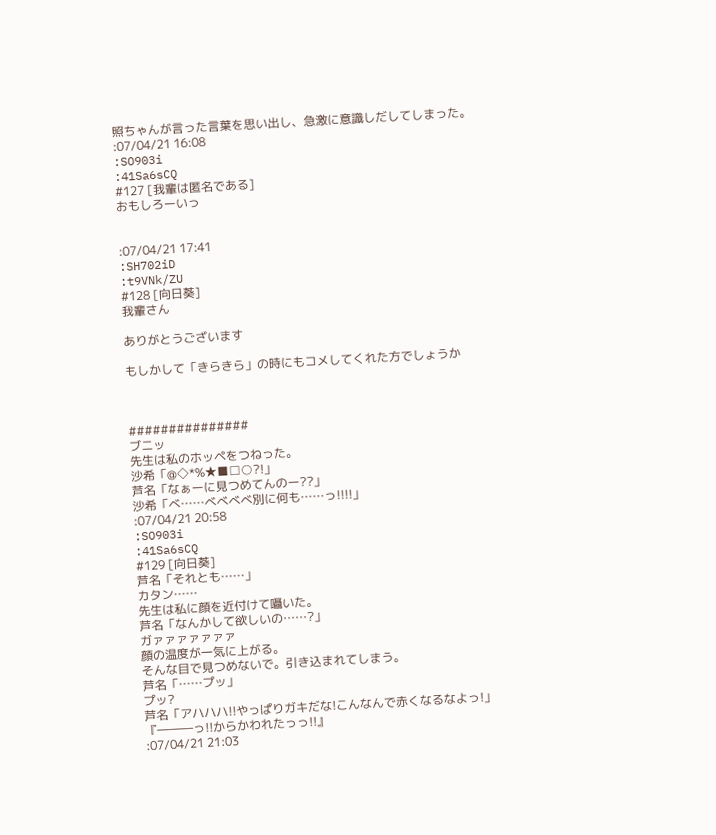照ちゃんが言った言葉を思い出し、急激に意識しだしてしまった。
:07/04/21 16:08
:SO903i
:41Sa6sCQ
#127 [我輩は匿名である]
おもしろーいっ


:07/04/21 17:41
:SH702iD
:t9VNk/ZU
#128 [向日葵]
我輩さん

ありがとうございます

もしかして「きらきら」の時にもコメしてくれた方でしょうか



###############
ブニッ
先生は私のホッペをつねった。
沙希「@◇*%★■□○?!」
芦名「なぁーに見つめてんのー??」
沙希「べ……べべべべ別に何も……っ!!!!」
:07/04/21 20:58
:SO903i
:41Sa6sCQ
#129 [向日葵]
芦名「それとも……」
カタン……
先生は私に顔を近付けて囁いた。
芦名「なんかして欲しいの……?」
ガァァァァァァァ
顔の温度が一気に上がる。
そんな目で見つめないで。引き込まれてしまう。
芦名「……プッ」
プッ?
芦名「アハハハ!!やっぱりガキだな!こんなんで赤くなるなよっ!」
『―――っ!!からかわれたっっ!!』
:07/04/21 21:03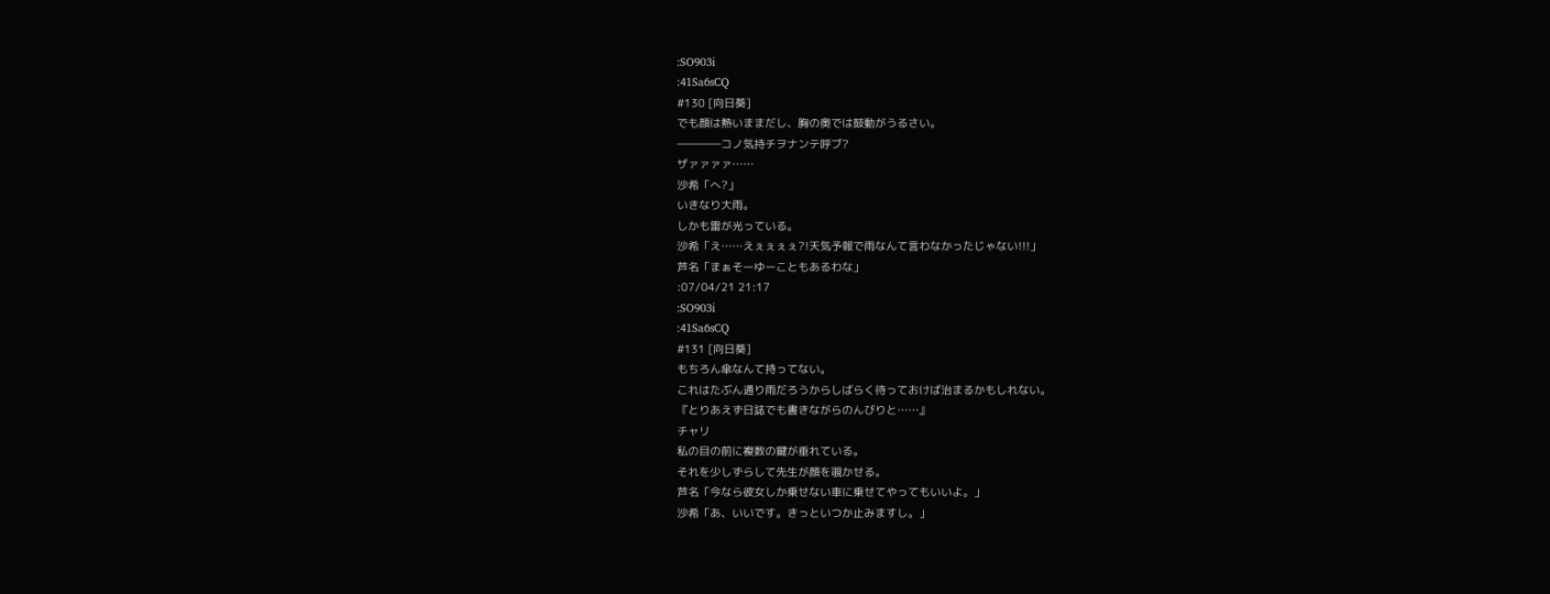:SO903i
:41Sa6sCQ
#130 [向日葵]
でも顔は熱いままだし、胸の奥では鼓動がうるさい。
――――コノ気持チヲナンテ呼ブ?
ザァァァァ……
沙希「へ?」
いきなり大雨。
しかも雷が光っている。
沙希「え……えぇぇぇぇ?!天気予報で雨なんて言わなかったじゃない!!!」
芦名「まぁそーゆーこともあるわな」
:07/04/21 21:17
:SO903i
:41Sa6sCQ
#131 [向日葵]
もちろん傘なんて持ってない。
これはたぶん通り雨だろうからしばらく待っておけば治まるかもしれない。
『とりあえず日誌でも書きながらのんびりと……』
チャリ
私の目の前に複数の鍵が垂れている。
それを少しずらして先生が顔を覗かせる。
芦名「今なら彼女しか乗せない車に乗せてやってもいいよ。」
沙希「あ、いいです。きっといつか止みますし。」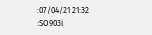:07/04/21 21:32
:SO903i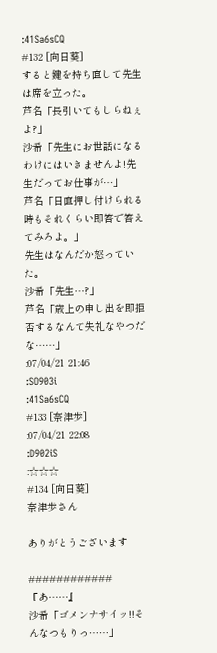:41Sa6sCQ
#132 [向日葵]
すると鍵を持ち直して先生は席を立った。
芦名「長引いてもしらねぇよ?」
沙希「先生にお世話になるわけにはいきませんよ!先生だってお仕事が…」
芦名「日直押し付けられる時もそれくらい即答で答えてみろよ。」
先生はなんだか怒っていた。
沙希「先生…?」
芦名「歳上の申し出を即拒否するなんて失礼なやつだな……」
:07/04/21 21:46
:SO903i
:41Sa6sCQ
#133 [奈津歩]
:07/04/21 22:08
:D902iS
:☆☆☆
#134 [向日葵]
奈津歩さん

ありがとうございます

############
『あ……』
沙希「ゴメンナサイッ!!そんなつもりっ……」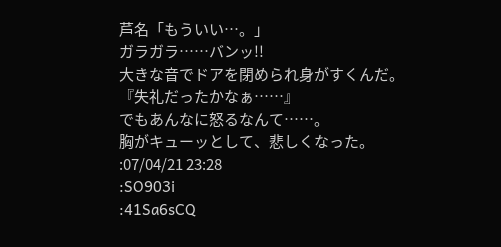芦名「もういい…。」
ガラガラ……バンッ!!
大きな音でドアを閉められ身がすくんだ。
『失礼だったかなぁ……』
でもあんなに怒るなんて……。
胸がキューッとして、悲しくなった。
:07/04/21 23:28
:SO903i
:41Sa6sCQ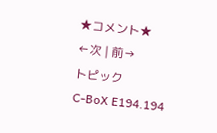★コメント★
←次 | 前→
トピック
C-BoX E194.194